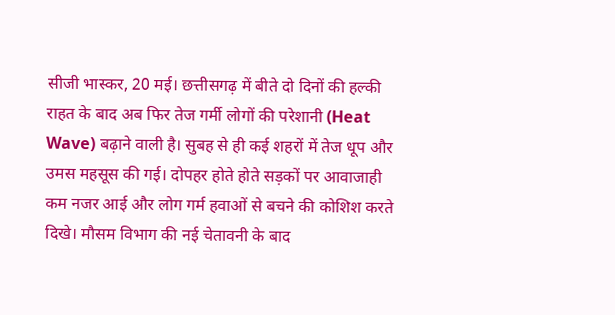सीजी भास्कर, 20 मई। छत्तीसगढ़ में बीते दो दिनों की हल्की राहत के बाद अब फिर तेज गर्मी लोगों की परेशानी (Heat Wave) बढ़ाने वाली है। सुबह से ही कई शहरों में तेज धूप और उमस महसूस की गई। दोपहर होते होते सड़कों पर आवाजाही कम नजर आई और लोग गर्म हवाओं से बचने की कोशिश करते दिखे। मौसम विभाग की नई चेतावनी के बाद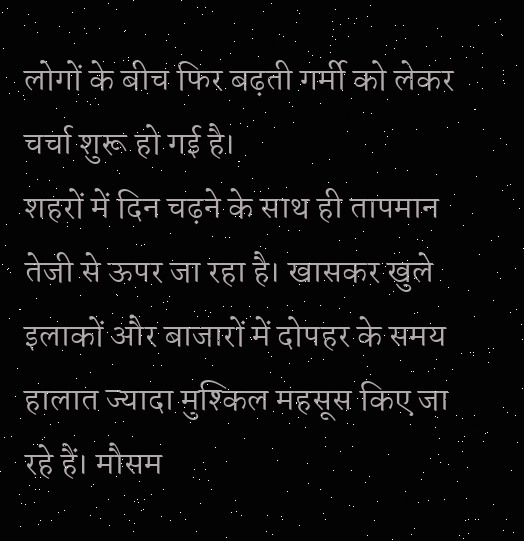लोगों के बीच फिर बढ़ती गर्मी को लेकर चर्चा शुरू हो गई है।
शहरों में दिन चढ़ने के साथ ही तापमान तेजी से ऊपर जा रहा है। खासकर खुले इलाकों और बाजारों में दोपहर के समय हालात ज्यादा मुश्किल महसूस किए जा रहे हैं। मौसम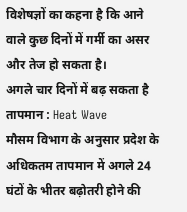विशेषज्ञों का कहना है कि आने वाले कुछ दिनों में गर्मी का असर और तेज हो सकता है।
अगले चार दिनों में बढ़ सकता है तापमान : Heat Wave
मौसम विभाग के अनुसार प्रदेश के अधिकतम तापमान में अगले 24 घंटों के भीतर बढ़ोतरी होने की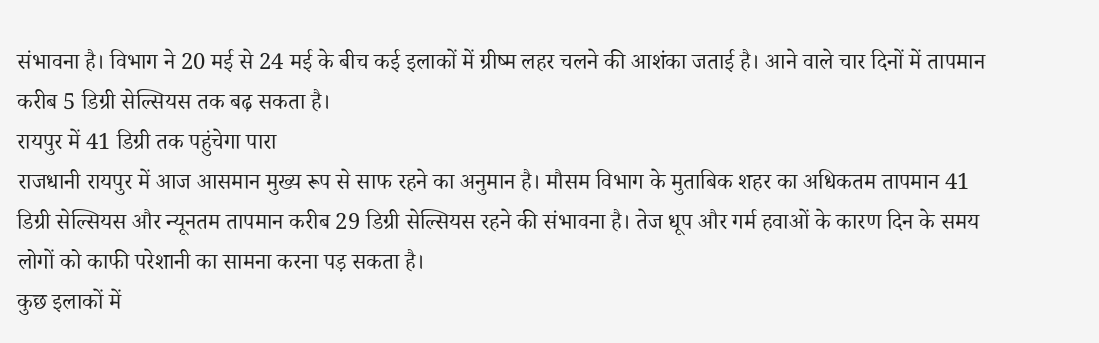संभावना है। विभाग ने 20 मई से 24 मई के बीच कई इलाकों में ग्रीष्म लहर चलने की आशंका जताई है। आने वाले चार दिनों में तापमान करीब 5 डिग्री सेल्सियस तक बढ़ सकता है।
रायपुर में 41 डिग्री तक पहुंचेगा पारा
राजधानी रायपुर में आज आसमान मुख्य रूप से साफ रहने का अनुमान है। मौसम विभाग के मुताबिक शहर का अधिकतम तापमान 41 डिग्री सेल्सियस और न्यूनतम तापमान करीब 29 डिग्री सेल्सियस रहने की संभावना है। तेज धूप और गर्म हवाओं के कारण दिन के समय लोगों को काफी परेशानी का सामना करना पड़ सकता है।
कुछ इलाकों में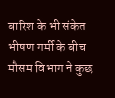बारिश के भी संकेत
भीषण गर्मी के बीच मौसम विभाग ने कुछ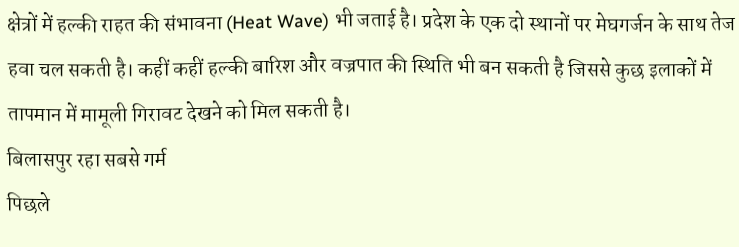क्षेत्रों में हल्की राहत की संभावना (Heat Wave) भी जताई है। प्रदेश के एक दो स्थानों पर मेघगर्जन के साथ तेज हवा चल सकती है। कहीं कहीं हल्की बारिश और वज्रपात की स्थिति भी बन सकती है जिससे कुछ इलाकों में तापमान में मामूली गिरावट देखने को मिल सकती है।
बिलासपुर रहा सबसे गर्म
पिछले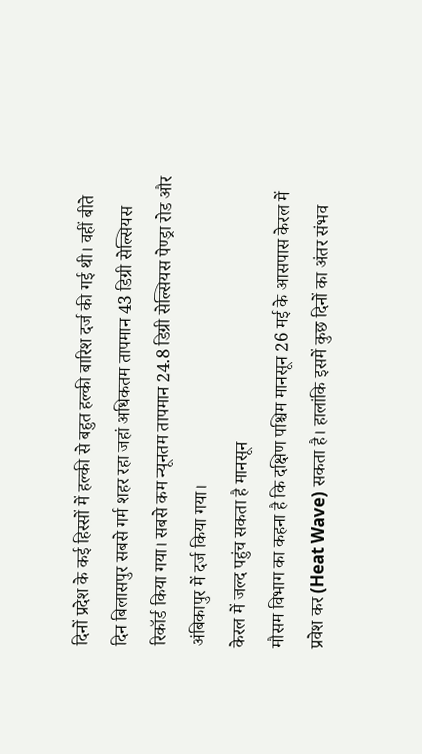दिनों प्रदेश के कई हिस्सों में हल्की से बहुत हल्की बारिश दर्ज की गई थी। वहीं बीते दिन बिलासपुर सबसे गर्म शहर रहा जहां अधिकतम तापमान 43 डिग्री सेल्सियस रिकॉर्ड किया गया। सबसे कम न्यूनतम तापमान 24.8 डिग्री सेल्सियस पेण्ड्रा रोड और अंबिकापुर में दर्ज किया गया।
केरल में जल्द पहुंच सकता है मानसून
मौसम विभाग का कहना है कि दक्षिण पश्चिम मानसून 26 मई के आसपास केरल में प्रवेश कर (Heat Wave) सकता है। हालांकि इसमें कुछ दिनों का अंतर संभव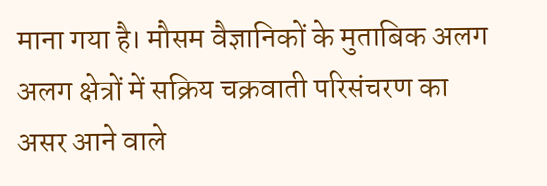माना गया है। मौसम वैज्ञानिकों के मुताबिक अलग अलग क्षेत्रों में सक्रिय चक्रवाती परिसंचरण का असर आने वाले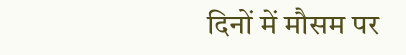दिनों में मौसम पर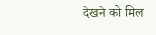देखने को मिल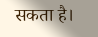सकता है।